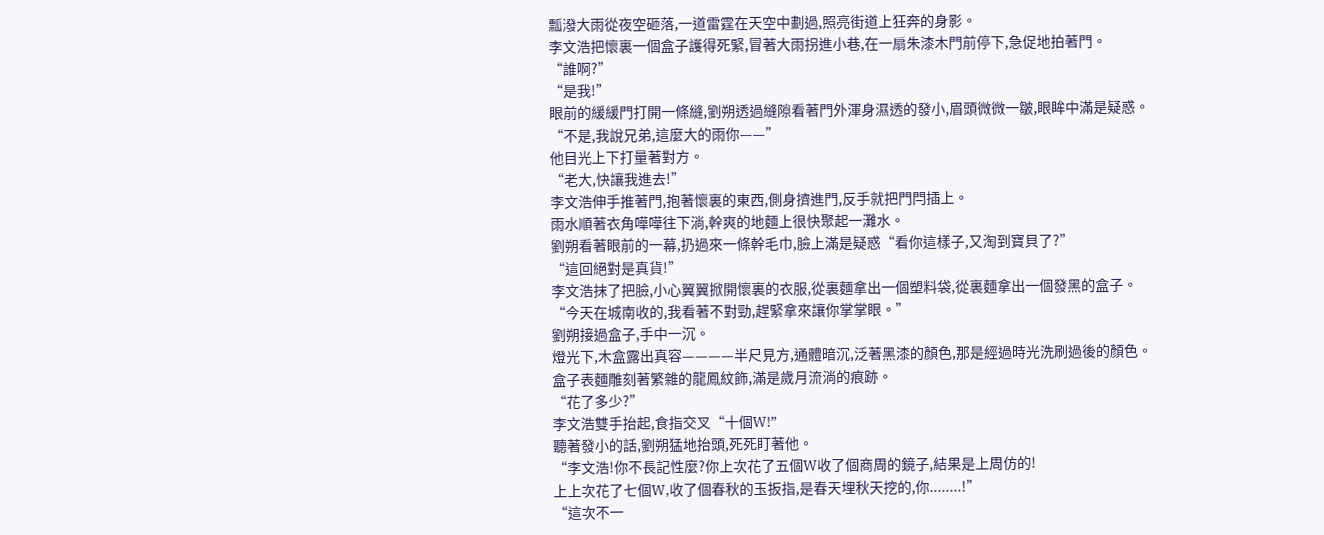瓢潑大雨從夜空砸落,一道雷霆在天空中劃過,照亮街道上狂奔的身影。
李文浩把懷裏一個盒子護得死緊,冒著大雨拐進小巷,在一扇朱漆木門前停下,急促地拍著門。
“誰啊?”
“是我!”
眼前的緩緩門打開一條縫,劉朔透過縫隙看著門外渾身濕透的發小,眉頭微微一皺,眼眸中滿是疑惑。
“不是,我說兄弟,這麼大的雨你——”
他目光上下打量著對方。
“老大,快讓我進去!”
李文浩伸手推著門,抱著懷裏的東西,側身擠進門,反手就把門閂插上。
雨水順著衣角嘩嘩往下淌,幹爽的地麵上很快聚起一灘水。
劉朔看著眼前的一幕,扔過來一條幹毛巾,臉上滿是疑惑“看你這樣子,又淘到寶貝了?”
“這回絕對是真貨!”
李文浩抹了把臉,小心翼翼掀開懷裏的衣服,從裏麵拿出一個塑料袋,從裏麵拿出一個發黑的盒子。
“今天在城南收的,我看著不對勁,趕緊拿來讓你掌掌眼。”
劉朔接過盒子,手中一沉。
燈光下,木盒露出真容————半尺見方,通體暗沉,泛著黑漆的顏色,那是經過時光洗刷過後的顏色。
盒子表麵雕刻著繁雜的龍鳳紋飾,滿是歲月流淌的痕跡。
“花了多少?”
李文浩雙手抬起,食指交叉“十個W!”
聽著發小的話,劉朔猛地抬頭,死死盯著他。
“李文浩!你不長記性麼?你上次花了五個W收了個商周的鏡子,結果是上周仿的!
上上次花了七個W,收了個春秋的玉扳指,是春天埋秋天挖的,你........!”
“這次不一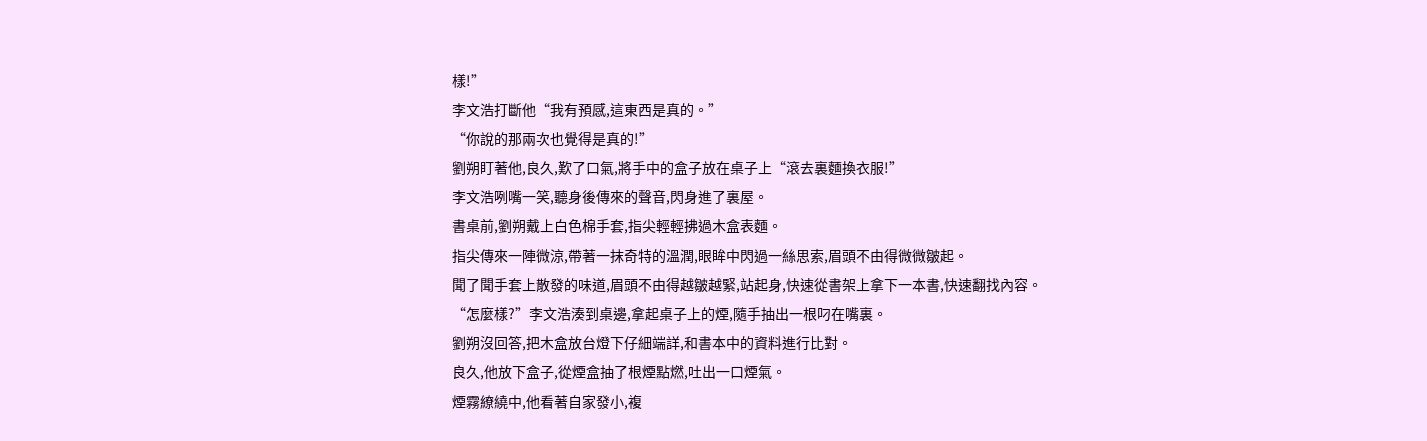樣!”
李文浩打斷他“我有預感,這東西是真的。”
“你說的那兩次也覺得是真的!”
劉朔盯著他,良久,歎了口氣,將手中的盒子放在桌子上“滾去裏麵換衣服!”
李文浩咧嘴一笑,聽身後傳來的聲音,閃身進了裏屋。
書桌前,劉朔戴上白色棉手套,指尖輕輕拂過木盒表麵。
指尖傳來一陣微涼,帶著一抹奇特的溫潤,眼眸中閃過一絲思索,眉頭不由得微微皺起。
聞了聞手套上散發的味道,眉頭不由得越皺越緊,站起身,快速從書架上拿下一本書,快速翻找內容。
“怎麼樣?”李文浩湊到桌邊,拿起桌子上的煙,隨手抽出一根叼在嘴裏。
劉朔沒回答,把木盒放台燈下仔細端詳,和書本中的資料進行比對。
良久,他放下盒子,從煙盒抽了根煙點燃,吐出一口煙氣。
煙霧繚繞中,他看著自家發小,複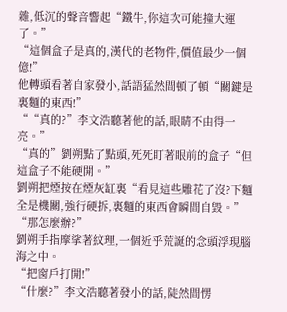雜,低沉的聲音響起“鐵牛,你這次可能撞大運了。”
“這個盒子是真的,漢代的老物件,價值最少一個億!”
他轉頭看著自家發小,話語猛然間頓了頓“關鍵是裏麵的東西!”
““真的?”李文浩聽著他的話,眼睛不由得一亮。”
“真的”劉朔點了點頭,死死盯著眼前的盒子“但這盒子不能硬開。”
劉朔把煙按在煙灰缸裏“看見這些雕花了沒?下麵全是機關,強行硬拆,裏麵的東西會瞬間自毀。”
“那怎麼辦?”
劉朔手指摩挲著紋理,一個近乎荒誕的念頭浮現腦海之中。
“把窗戶打開!”
“什麼?”李文浩聽著發小的話,陡然間愣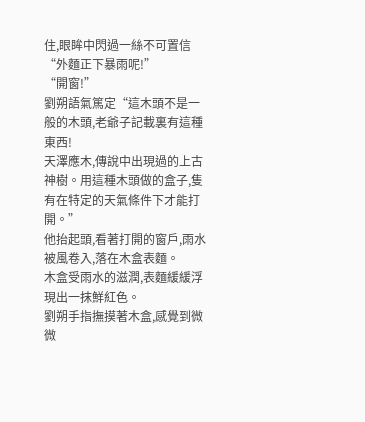住,眼眸中閃過一絲不可置信“外麵正下暴雨呢!”
“開窗!”
劉朔語氣篤定“這木頭不是一般的木頭,老爺子記載裏有這種東西!
天澤應木,傳說中出現過的上古神樹。用這種木頭做的盒子,隻有在特定的天氣條件下才能打開。”
他抬起頭,看著打開的窗戶,雨水被風卷入,落在木盒表麵。
木盒受雨水的滋潤,表麵緩緩浮現出一抹鮮紅色。
劉朔手指撫摸著木盒,感覺到微微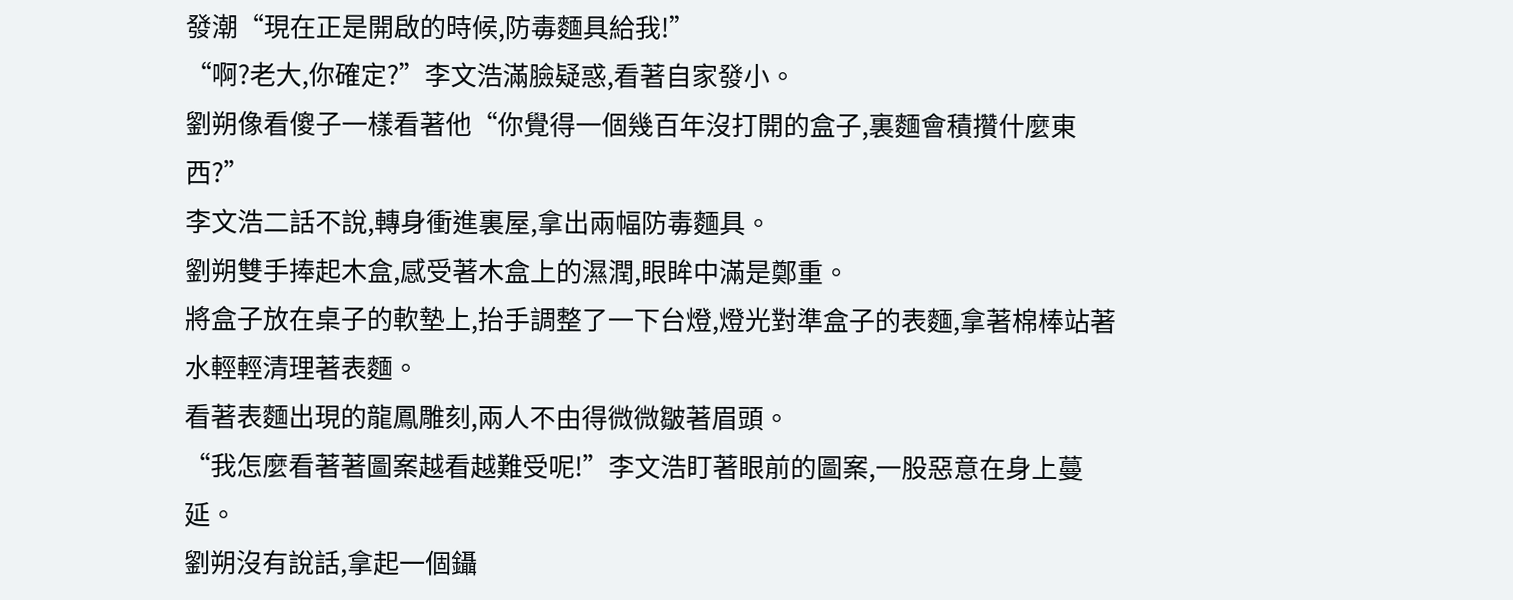發潮“現在正是開啟的時候,防毒麵具給我!”
“啊?老大,你確定?”李文浩滿臉疑惑,看著自家發小。
劉朔像看傻子一樣看著他“你覺得一個幾百年沒打開的盒子,裏麵會積攢什麼東西?”
李文浩二話不說,轉身衝進裏屋,拿出兩幅防毒麵具。
劉朔雙手捧起木盒,感受著木盒上的濕潤,眼眸中滿是鄭重。
將盒子放在桌子的軟墊上,抬手調整了一下台燈,燈光對準盒子的表麵,拿著棉棒站著水輕輕清理著表麵。
看著表麵出現的龍鳳雕刻,兩人不由得微微皺著眉頭。
“我怎麼看著著圖案越看越難受呢!”李文浩盯著眼前的圖案,一股惡意在身上蔓延。
劉朔沒有說話,拿起一個鑷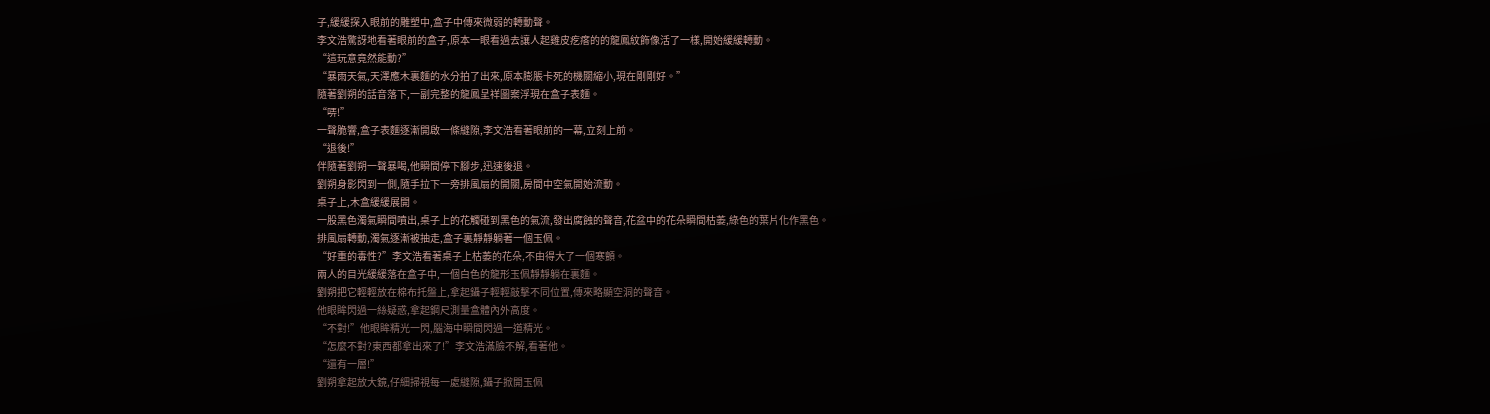子,緩緩探入眼前的雕塑中,盒子中傳來微弱的轉動聲。
李文浩驚訝地看著眼前的盒子,原本一眼看過去讓人起雞皮疙瘩的的龍鳳紋飾像活了一樣,開始緩緩轉動。
“這玩意竟然能動?”
“暴雨天氣,天澤應木裏麵的水分拍了出來,原本膨脹卡死的機關縮小,現在剛剛好。”
隨著劉朔的話音落下,一副完整的龍鳳呈祥圖案浮現在盒子表麵。
“哢!”
一聲脆響,盒子表麵逐漸開啟一條縫隙,李文浩看著眼前的一幕,立刻上前。
“退後!”
伴隨著劉朔一聲暴喝,他瞬間停下腳步,迅速後退。
劉朔身影閃到一側,隨手拉下一旁排風扇的開關,房間中空氣開始流動。
桌子上,木盒緩緩展開。
一股黑色濁氣瞬間噴出,桌子上的花觸碰到黑色的氣流,發出腐蝕的聲音,花盆中的花朵瞬間枯萎,綠色的葉片化作黑色。
排風扇轉動,濁氣逐漸被抽走,盒子裏靜靜躺著一個玉佩。
“好重的毒性?”李文浩看著桌子上枯萎的花朵,不由得大了一個寒顫。
兩人的目光緩緩落在盒子中,一個白色的龍形玉佩靜靜躺在裏麵。
劉朔把它輕輕放在棉布托盤上,拿起鑷子輕輕敲擊不同位置,傳來略顯空洞的聲音。
他眼眸閃過一絲疑惑,拿起鋼尺測量盒體內外高度。
“不對!”他眼眸精光一閃,腦海中瞬間閃過一道精光。
“怎麼不對?東西都拿出來了!”李文浩滿臉不解,看著他。
“還有一層!”
劉朔拿起放大鏡,仔細掃視每一處縫隙,鑷子掀開玉佩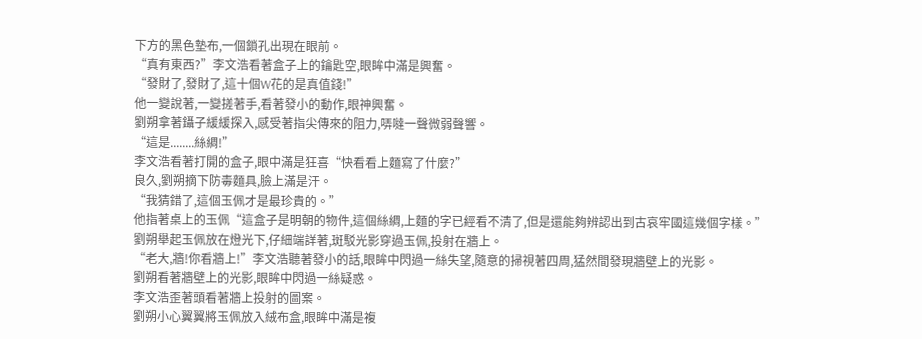下方的黑色墊布,一個鎖孔出現在眼前。
“真有東西?”李文浩看著盒子上的鑰匙空,眼眸中滿是興奮。
“發財了,發財了,這十個W花的是真值錢!”
他一變說著,一變搓著手,看著發小的動作,眼神興奮。
劉朔拿著鑷子緩緩探入,感受著指尖傳來的阻力,哢噠一聲微弱聲響。
“這是........絲綢!”
李文浩看著打開的盒子,眼中滿是狂喜“快看看上麵寫了什麼?”
良久,劉朔摘下防毒麵具,臉上滿是汗。
“我猜錯了,這個玉佩才是最珍貴的。”
他指著桌上的玉佩“這盒子是明朝的物件,這個絲綢,上麵的字已經看不清了,但是還能夠辨認出到古哀牢國這幾個字樣。”
劉朔舉起玉佩放在燈光下,仔細端詳著,斑駁光影穿過玉佩,投射在牆上。
“老大,牆!你看牆上!”李文浩聽著發小的話,眼眸中閃過一絲失望,隨意的掃視著四周,猛然間發現牆壁上的光影。
劉朔看著牆壁上的光影,眼眸中閃過一絲疑惑。
李文浩歪著頭看著牆上投射的圖案。
劉朔小心翼翼將玉佩放入絨布盒,眼眸中滿是複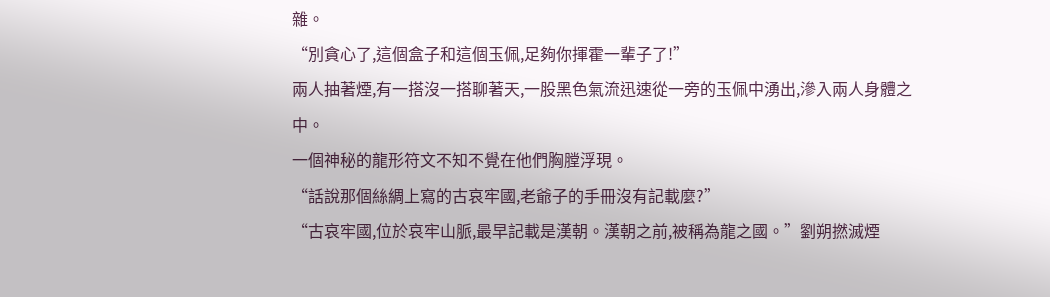雜。
“別貪心了,這個盒子和這個玉佩,足夠你揮霍一輩子了!”
兩人抽著煙,有一搭沒一搭聊著天,一股黑色氣流迅速從一旁的玉佩中湧出,滲入兩人身體之中。
一個神秘的龍形符文不知不覺在他們胸膛浮現。
“話說那個絲綢上寫的古哀牢國,老爺子的手冊沒有記載麼?”
“古哀牢國,位於哀牢山脈,最早記載是漢朝。漢朝之前,被稱為龍之國。”劉朔撚滅煙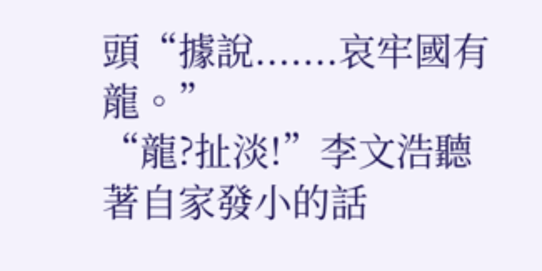頭“據說.......哀牢國有龍。”
“龍?扯淡!”李文浩聽著自家發小的話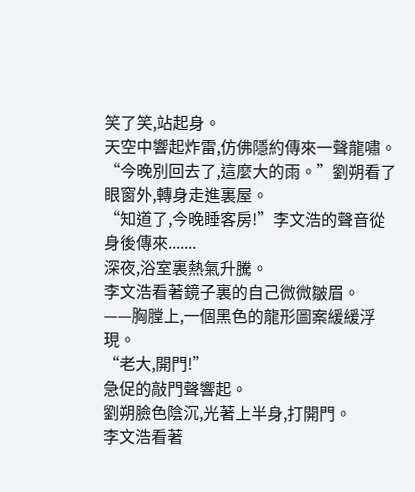笑了笑,站起身。
天空中響起炸雷,仿佛隱約傳來一聲龍嘯。
“今晚別回去了,這麼大的雨。”劉朔看了眼窗外,轉身走進裏屋。
“知道了,今晚睡客房!”李文浩的聲音從身後傳來.......
深夜,浴室裏熱氣升騰。
李文浩看著鏡子裏的自己微微皺眉。
——胸膛上,一個黑色的龍形圖案緩緩浮現。
“老大,開門!”
急促的敲門聲響起。
劉朔臉色陰沉,光著上半身,打開門。
李文浩看著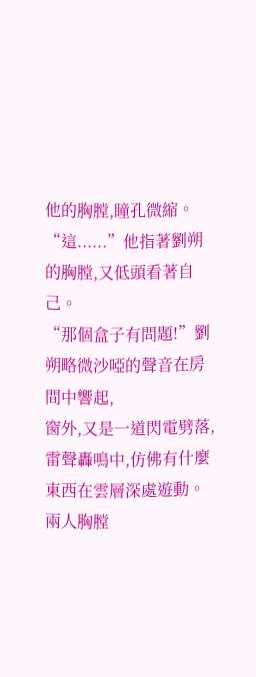他的胸膛,瞳孔微縮。
“這......”他指著劉朔的胸膛,又低頭看著自己。
“那個盒子有問題!”劉朔略微沙啞的聲音在房間中響起,
窗外,又是一道閃電劈落,雷聲轟鳴中,仿佛有什麼東西在雲層深處遊動。
兩人胸膛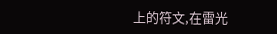上的符文,在雷光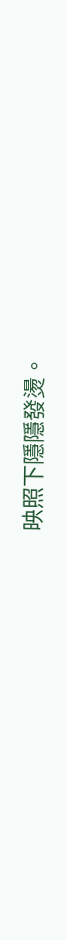映照下隱隱發燙。